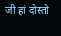जी हां दोस्तो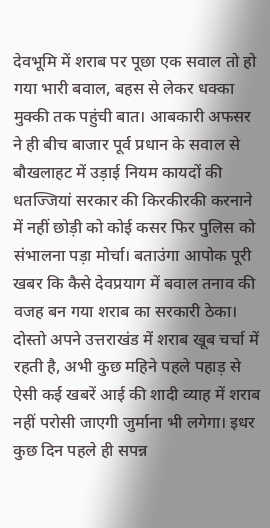देवभूमि में शराब पर पूछा एक सवाल तो हो गया भारी बवाल, बहस से लेकर धक्का मुक्की तक पहुंची बात। आबकारी अफसर ने ही बीच बाजार पूर्व प्रधान के सवाल से बौखलाहट में उड़ाई नियम कायदों की धतज्जियां सरकार की किरकीरकी करनाने में नहीं छोड़ी को कोई कसर फिर पुलिस को संभालना पड़ा मोर्चा। बताउंगा आपोक पूरी खबर कि कैसे देवप्रयाग में बवाल तनाव की वजह बन गया शराब का सरकारी ठेका। दोस्तो अपने उत्तराखंड में शराब खूब चर्चा में रहती है, अभी कुछ महिने पहले पहाड़ से ऐसी कई खबरें आई की शादी व्याह में शराब नहीं परोसी जाएगी जुर्माना भी लगेगा। इधर कुछ दिन पहले ही सपन्न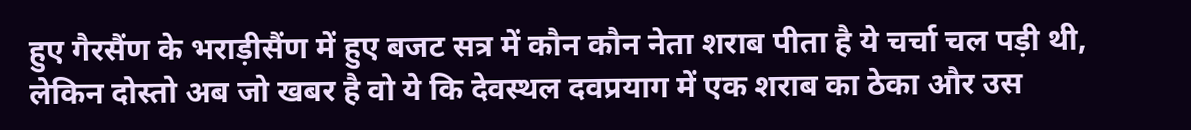हुए गैरसैंण के भराड़ीसैंण में हुए बजट सत्र में कौन कौन नेता शराब पीता है ये चर्चा चल पड़ी थी, लेकिन दोस्तो अब जो खबर है वो ये कि देवस्थल दवप्रयाग में एक शराब का ठेका और उस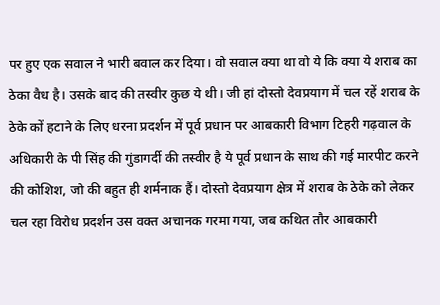पर हुए एक सवाल ने भारी बवाल कर दिया। वो सवाल क्या था वो ये कि क्या ये शराब का ठेका वैध है। उसके बाद की तस्वीर कुछ ये थी। जी हां दोस्तो देवप्रयाग में चल रहें शराब के ठेके कों हटाने के लिए धरना प्रदर्शन में पूर्व प्रधान पर आबकारी विभाग टिहरी गढ़वाल के अधिकारी के पी सिंह की गुंडागर्दी की तस्वीर है ये पूर्व प्रधान के साथ की गई मारपीट करने की कोशिश, जो की बहुत ही शर्मनाक हैं। दोस्तो देवप्रयाग क्षेत्र में शराब के ठेके को लेकर चल रहा विरोध प्रदर्शन उस वक्त अचानक गरमा गया, जब कथित तौर आबकारी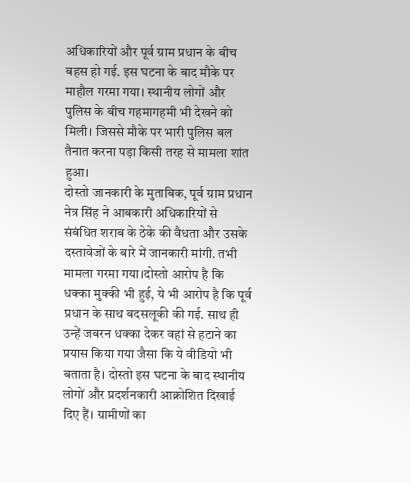अधिकारियों और पूर्व ग्राम प्रधान के बीच बहस हो गई. इस घटना के बाद मौके पर माहौल गरमा गया। स्थानीय लोगों और पुलिस के बीच गहमागहमी भी देखने को मिली। जिससे मौके पर भारी पुलिस बल तैनात करना पड़ा किसी तरह से मामला शांत हुआ।
दोस्तो जानकारी के मुताबिक, पूर्व ग्राम प्रधान नेत्र सिंह ने आबकारी अधिकारियों से संबंधित शराब के ठेके की वैधता और उसके दस्तावेजों के बारे में जानकारी मांगी. तभी मामला गरमा गया।दोस्तो आरोप है कि धक्का मुक्की भी हुई, ये भी आरोप है कि पूर्व प्रधान के साथ बदसलूकी की गई. साथ ही उन्हें जबरन धक्का देकर वहां से हटाने का प्रयास किया गया जैसा कि ये वीडियो भी बताता है। दोस्तो इस घटना के बाद स्थानीय लोगों और प्रदर्शनकारी आक्रोशित दिखाई दिए हैं। ग्रामीणों का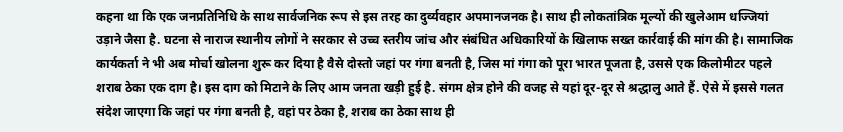कहना था कि एक जनप्रतिनिधि के साथ सार्वजनिक रूप से इस तरह का दुर्व्यवहार अपमानजनक है। साथ ही लोकतांत्रिक मूल्यों की खुलेआम धज्जियां उड़ाने जैसा है. घटना से नाराज स्थानीय लोगों ने सरकार से उच्च स्तरीय जांच और संबंधित अधिकारियों के खिलाफ सख्त कार्रवाई की मांग की है। सामाजिक कार्यकर्ता ने भी अब मोर्चा खोलना शुरू कर दिया है वैसे दोस्तो जहां पर गंगा बनती है, जिस मां गंगा को पूरा भारत पूजता है, उससे एक किलोमीटर पहले शराब ठेका एक दाग है। इस दाग को मिटाने के लिए आम जनता खड़ी हुई है. संगम क्षेत्र होने की वजह से यहां दूर-दूर से श्रद्धालु आते हैं. ऐसे में इससे गलत संदेश जाएगा कि जहां पर गंगा बनती है, वहां पर ठेका है, शराब का ठेका साथ ही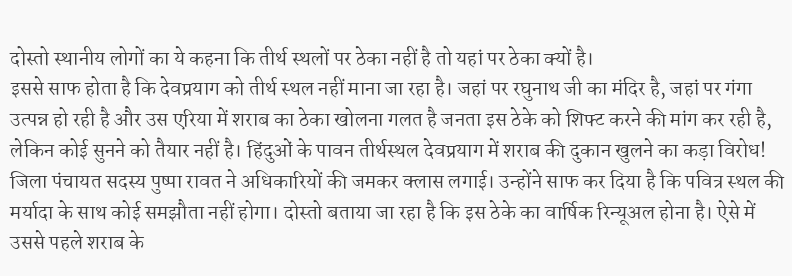दोस्तो स्थानीय लोगों का ये कहना कि तीर्थ स्थलों पर ठेका नहीं है तो यहां पर ठेका क्यों है।
इससे साफ होता है कि देवप्रयाग को तीर्थ स्थल नहीं माना जा रहा है। जहां पर रघुनाथ जी का मंदिर है, जहां पर गंगा उत्पन्न हो रही है और उस एरिया में शराब का ठेका खोलना गलत है जनता इस ठेके को शिफ्ट करने की मांग कर रही है, लेकिन कोई सुनने को तैयार नहीं है। हिंदुओं के पावन तीर्थस्थल देवप्रयाग में शराब की दुकान खुलने का कड़ा विरोध! जिला पंचायत सदस्य पुष्पा रावत ने अधिकारियों की जमकर क्लास लगाई। उन्होंने साफ कर दिया है कि पवित्र स्थल की मर्यादा के साथ कोई समझौता नहीं होगा। दोस्तो बताया जा रहा है कि इस ठेके का वार्षिक रिन्यूअल होना है। ऐसे में उससे पहले शराब के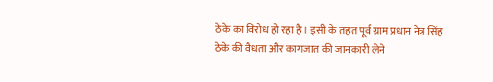ठेके का विरोध हो रहा है। इसी के तहत पूर्व ग्राम प्रधान नेत्र सिंह ठेके की वैधता और कागजात की जानकारी लेने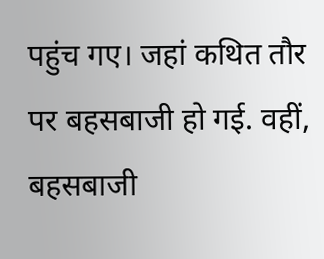पहुंच गए। जहां कथित तौर पर बहसबाजी हो गई. वहीं, बहसबाजी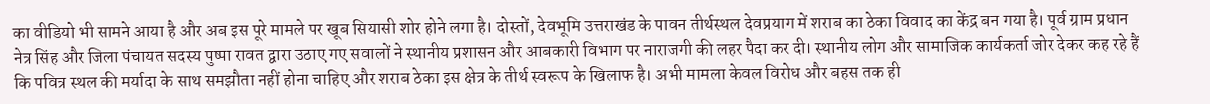का वीडियो भी सामने आया है और अब इस पूरे मामले पर खूब सियासी शोर होने लगा है। दोस्तों, देवभूमि उत्तराखंड के पावन तीर्थस्थल देवप्रयाग में शराब का ठेका विवाद का केंद्र बन गया है। पूर्व ग्राम प्रधान नेत्र सिंह और जिला पंचायत सदस्य पुष्पा रावत द्वारा उठाए गए सवालों ने स्थानीय प्रशासन और आबकारी विभाग पर नाराजगी की लहर पैदा कर दी। स्थानीय लोग और सामाजिक कार्यकर्ता जोर देकर कह रहे हैं कि पवित्र स्थल की मर्यादा के साथ समझौता नहीं होना चाहिए और शराब ठेका इस क्षेत्र के तीर्थ स्वरूप के खिलाफ है। अभी मामला केवल विरोध और बहस तक ही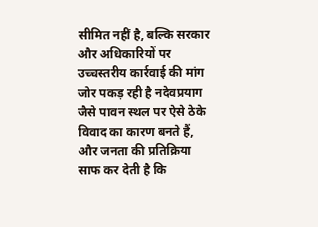सीमित नहीं है, बल्कि सरकार और अधिकारियों पर उच्चस्तरीय कार्रवाई की मांग जोर पकड़ रही है नदेवप्रयाग जैसे पावन स्थल पर ऐसे ठेके विवाद का कारण बनते हैं, और जनता की प्रतिक्रिया साफ कर देती है कि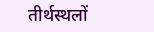तीर्थस्थलों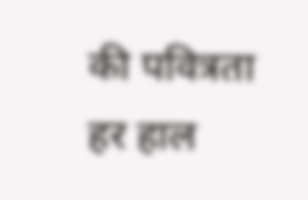की पवित्रता हर हाल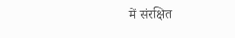में संरक्षित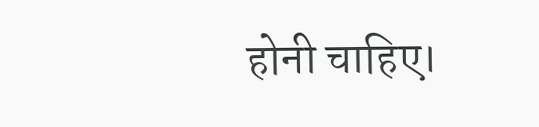होनी चाहिए।